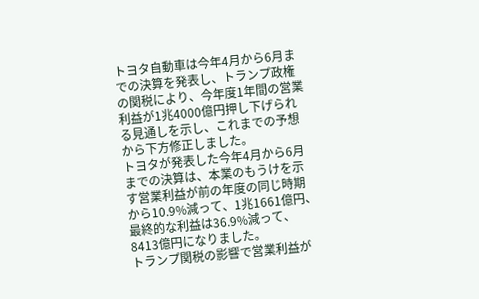トヨタ自動車は今年4月から6月までの決算を発表し、トランプ政権の関税により、今年度1年間の営業利益が1兆4000億円押し下げられる見通しを示し、これまでの予想から下方修正しました。
トヨタが発表した今年4月から6月までの決算は、本業のもうけを示す営業利益が前の年度の同じ時期から10.9%減って、1兆1661億円、最終的な利益は36.9%減って、8413億円になりました。
トランプ関税の影響で営業利益が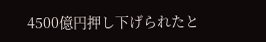4500億円押し下げられたと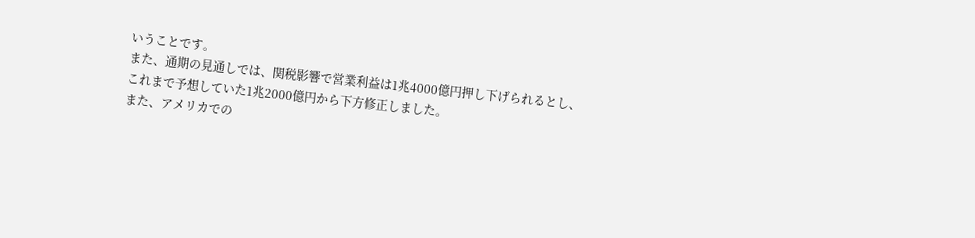いうことです。
また、通期の見通しでは、関税影響で営業利益は1兆4000億円押し下げられるとし、これまで予想していた1兆2000億円から下方修正しました。
また、アメリカでの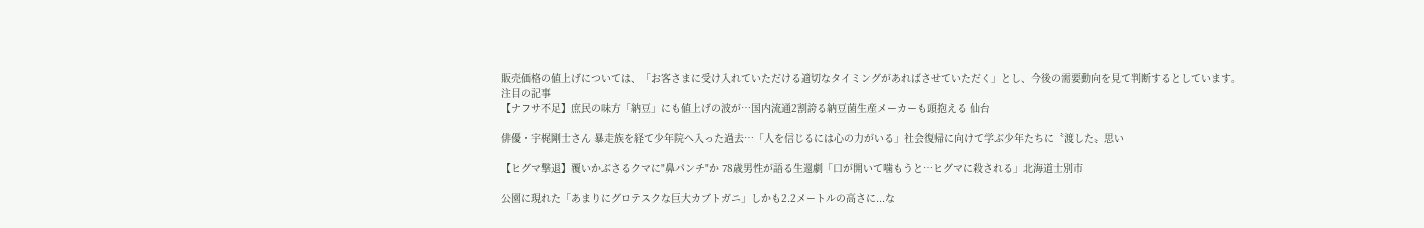販売価格の値上げについては、「お客さまに受け入れていただける適切なタイミングがあればさせていただく」とし、今後の需要動向を見て判断するとしています。
注目の記事
【ナフサ不足】庶民の味方「納豆」にも値上げの波が…国内流通2割誇る納豆菌生産メーカーも頭抱える 仙台

俳優・宇梶剛士さん 暴走族を経て少年院へ入った過去…「人を信じるには心の力がいる」社会復帰に向けて学ぶ少年たちに〝渡した〟思い

【ヒグマ撃退】覆いかぶさるクマに"鼻パンチ"か 78歳男性が語る生還劇「口が開いて噛もうと…ヒグマに殺される」北海道士別市

公園に現れた「あまりにグロテスクな巨大カブトガニ」しかも2.2メートルの高さに...な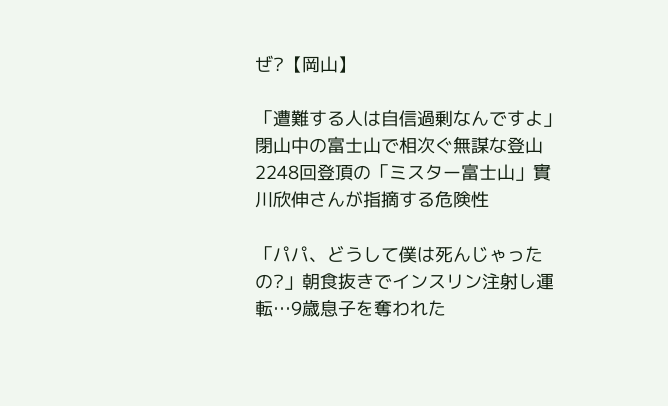ぜ?【岡山】

「遭難する人は自信過剰なんですよ」閉山中の富士山で相次ぐ無謀な登山 2248回登頂の「ミスター富士山」實川欣伸さんが指摘する危険性

「パパ、どうして僕は死んじゃったの?」朝食抜きでインスリン注射し運転…9歳息子を奪われた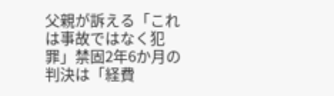父親が訴える「これは事故ではなく犯罪」禁固2年6か月の判決は「経費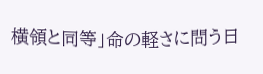横領と同等」命の軽さに問う日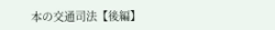本の交通司法【後編】